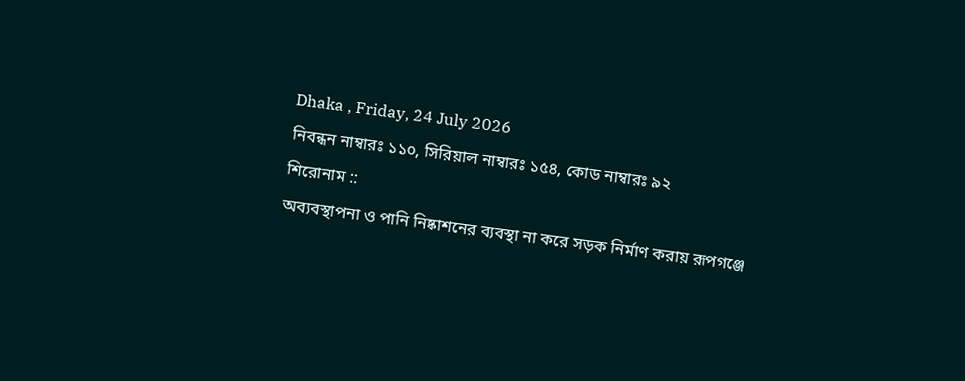Dhaka , Friday, 24 July 2026
নিবন্ধন নাম্বারঃ ১১০, সিরিয়াল নাম্বারঃ ১৫৪, কোড নাম্বারঃ ৯২
শিরোনাম ::
অব্যবস্থাপনা ও পানি নিষ্কাশনের ব্যবস্থা না করে সড়ক নির্মাণ করায় রূপগঞ্জে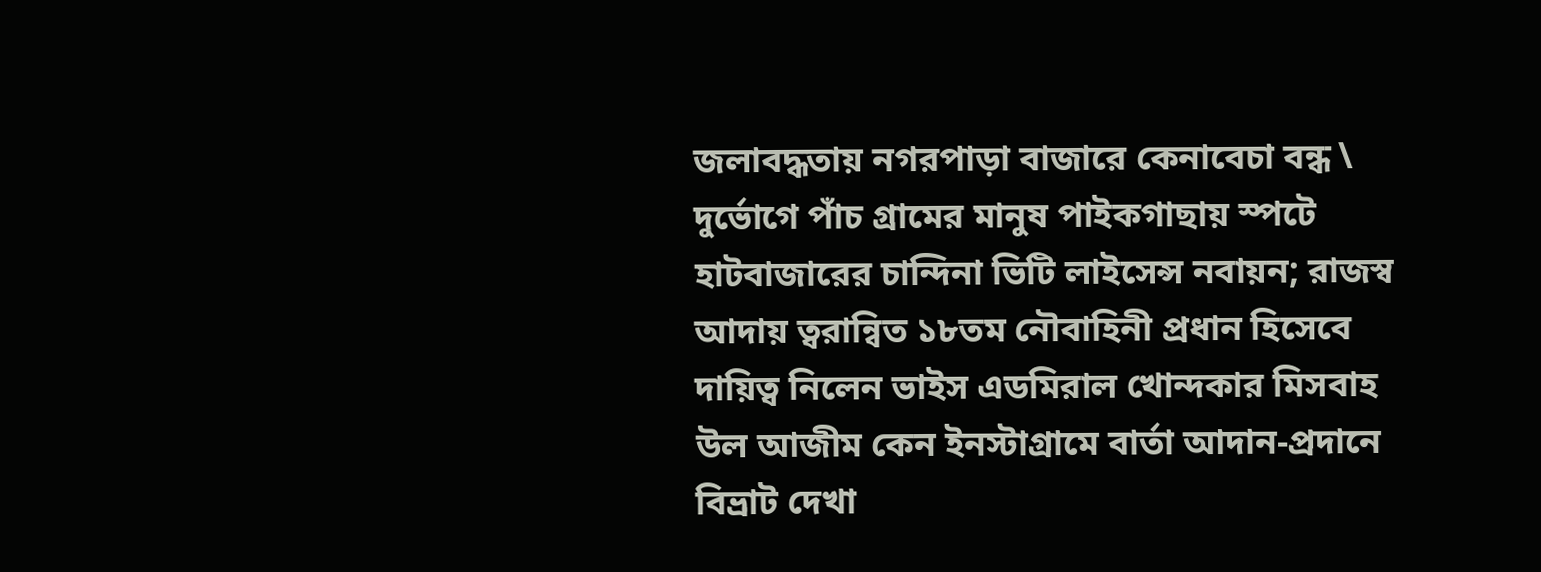জলাবদ্ধতায় নগরপাড়া বাজারে কেনাবেচা বন্ধ \ দুর্ভোগে পাঁচ গ্রামের মানুষ পাইকগাছায় স্পটে হাটবাজারের চান্দিনা ভিটি লাইসেন্স নবায়ন; রাজস্ব আদায় ত্বরান্বিত ১৮তম নৌবাহিনী প্রধান হিসেবে দায়িত্ব নিলেন ভাইস এডমিরাল খোন্দকার মিসবাহ উল আজীম কেন ইনস্টাগ্রামে বার্তা আদান-প্রদানে বিভ্রাট দেখা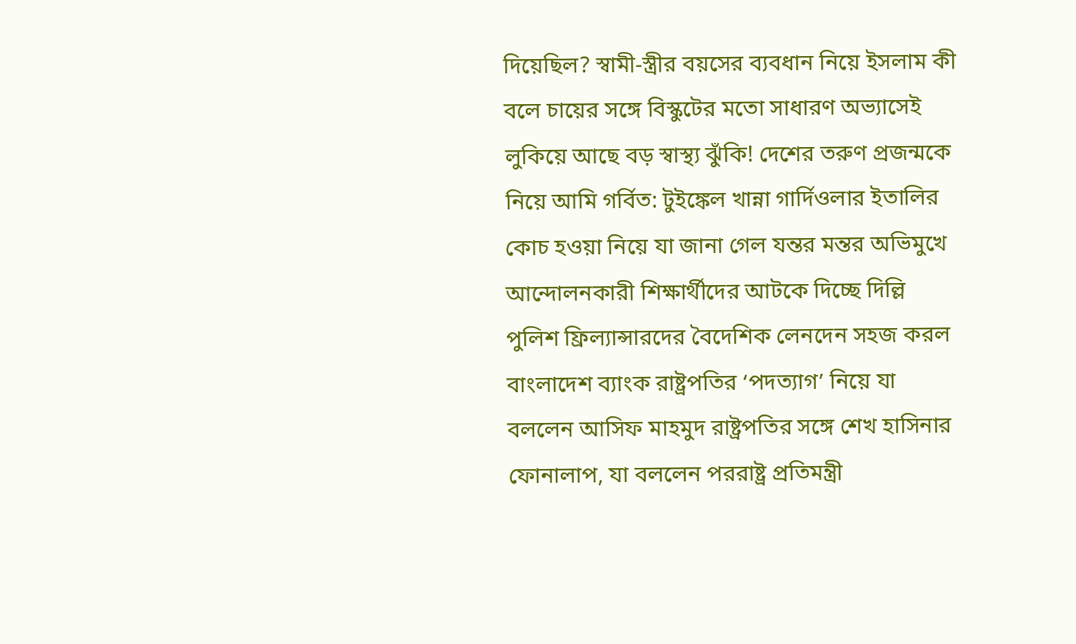দিয়েছিল? স্বামী-স্ত্রীর বয়সের ব্যবধান নিয়ে ইসলাম কী বলে চায়ের সঙ্গে বিস্কুটের মতো সাধারণ অভ্যাসেই লুকিয়ে আছে বড় স্বাস্থ্য ঝুঁকি! দেশের তরুণ প্রজন্মকে নিয়ে আমি গর্বিত: টুইঙ্কেল খান্না গার্দিওলার ইতালির কোচ হওয়া নিয়ে যা জানা গেল যন্তর মন্তর অভিমুখে আন্দোলনকারী শিক্ষার্থীদের আটকে দিচ্ছে দিল্লি পুলিশ ফ্রিল্যান্সারদের বৈদেশিক লেনদেন সহজ করল বাংলাদেশ ব্যাংক রাষ্ট্রপতির ‘পদত্যাগ’ নিয়ে যা বললেন আসিফ মাহমুদ রাষ্ট্রপতির সঙ্গে শেখ হাসিনার ফোনালাপ, যা বললেন পররাষ্ট্র প্রতিমন্ত্রী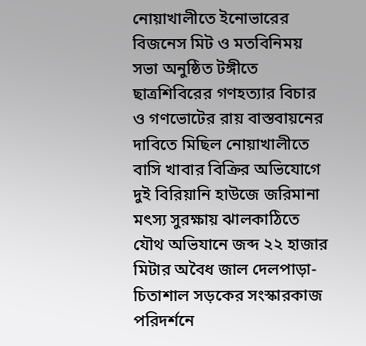নোয়াখালীতে ইনোভারের বিজনেস মিট ও মতবিনিময় সভা অনুষ্ঠিত টঙ্গীতে ছাত্রশিবিরের গণহত্যার বিচার ও গণভোটের রায় বাস্তবায়নের দাবিতে মিছিল নোয়াখালীতে বাসি খাবার বিক্রির অভিযোগে দুই বিরিয়ানি হাউজে জরিমানা মৎস্য সুরক্ষায় ঝালকাঠিতে যৌথ অভিযানে জব্দ ২২ হাজার মিটার অবৈধ জাল দেলপাড়া-চিতাশাল সড়কের সংস্কারকাজ পরিদর্শনে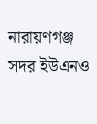নারায়ণগঞ্জ সদর ইউএনও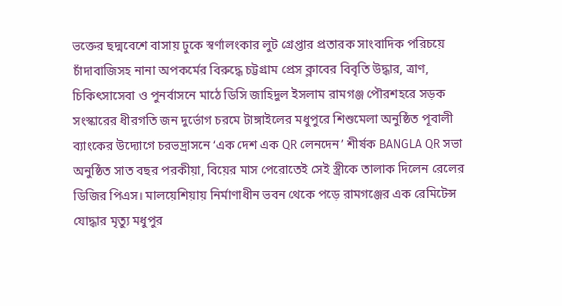ভক্তের ছদ্মবেশে বাসায় ঢুকে স্বর্ণালংকার লুট গ্রেপ্তার প্রতারক সাংবাদিক পরিচয়ে চাঁদাবাজিসহ নানা অপকর্মের বিরুদ্ধে চট্টগ্রাম প্রেস ক্লাবের বিবৃতি উদ্ধার, ত্রাণ, চিকিৎসাসেবা ও পুনর্বাসনে মাঠে ডিসি জাহিদুল ইসলাম রামগঞ্জ পৌরশহরে সড়ক সংস্কারের ধীরগতি জন দুর্ভোগ চরমে টাঙ্গাইলের মধুপুরে শিশুমেলা অনুষ্ঠিত পূবালী ব্যাংকের উদ্যোগে চরভদ্রাসনে ‘এক দেশ এক QR লেনদেন’ শীর্ষক BANGLA QR সভা অনুষ্ঠিত সাত বছর পরকীয়া, বিয়ের মাস পেরোতেই সেই স্ত্রীকে তালাক দিলেন রেলের ডিজির পিএস। মালয়েশিয়ায় নির্মাণাধীন ভবন থেকে পড়ে রামগঞ্জের এক রেমিটেন্স যোদ্ধার মৃত্যু মধুপুর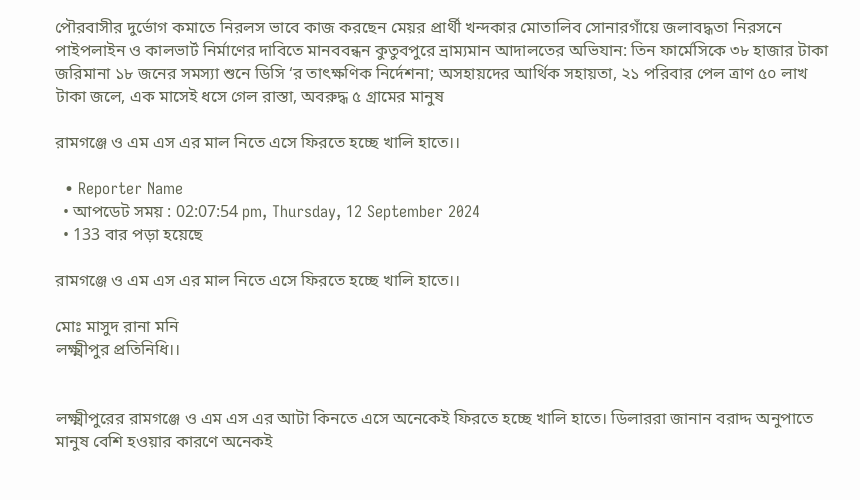পৌরবাসীর দুর্ভোগ কমাতে নিরলস ভাবে কাজ করছেন মেয়র প্রার্থী খন্দকার মোতালিব সোনারগাঁয়ে জলাবদ্ধতা নিরসনে পাইপলাইন ও কালভার্ট নির্মাণের দাবিতে মানববন্ধন কুতুবপুরে ভ্রাম্যমান আদালতের অভিযান: তিন ফার্মেসিকে ৩৮ হাজার টাকা জরিমানা ১৮ জনের সমস্যা শুনে ডিসি ‘র তাৎক্ষণিক নির্দেশনা; অসহায়দের আর্থিক সহায়তা, ২১ পরিবার পেল ত্রাণ ৫০ লাখ টাকা জলে, এক মাসেই ধসে গেল রাস্তা, অবরুদ্ধ ৫ গ্রামের মানুষ

রামগঞ্জে ও এম এস এর মাল নিতে এসে ফিরতে হচ্ছে খালি হাতে।।

  • Reporter Name
  • আপডেট সময় : 02:07:54 pm, Thursday, 12 September 2024
  • 133 বার পড়া হয়েছে

রামগঞ্জে ও এম এস এর মাল নিতে এসে ফিরতে হচ্ছে খালি হাতে।।

মোঃ মাসুদ রানা মনি
লক্ষ্মীপুর প্রতিনিধি।।


লক্ষ্মীপুরের রামগঞ্জে ও এম এস এর আটা কিনতে এসে অনেকেই ফিরতে হচ্ছে খালি হাতে। ডিলাররা জানান বরাদ্দ অনুপাতে মানুষ বেশি হওয়ার কারণে অনেকই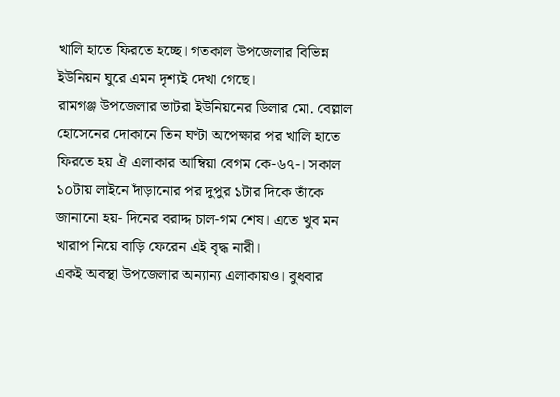খালি হাতে ফিরতে হচ্ছে। গতকাল উপজেলার বিভিন্ন ইউনিয়ন ঘুরে এমন দৃশ্যই দেখা গেছে।
রামগঞ্জ উপজেলার ভাটরা ইউনিয়নের ডিলার মো. বেল্লাল হোসেনের দোকানে তিন ঘণ্টা অপেক্ষার পর খালি হাতে ফিরতে হয় ঐ এলাকার আম্বিয়া বেগম কে-৬৭-। সকাল ১০টায় লাইনে দাঁড়ানোর পর দুপুর ১টার দিকে তাঁকে জানানো হয়- দিনের বরাদ্দ চাল-গম শেষ। এতে খুব মন খারাপ নিয়ে বাড়ি ফেরেন এই বৃদ্ধ নারী।
একই অবস্থা উপজেলার অন্যান্য এলাকায়ও। বুধবার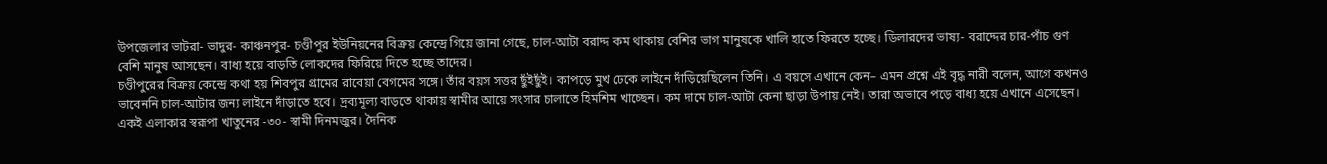উপজেলার ভাটরা- ভাদুর- কাঞ্চনপুর- চণ্ডীপুর ইউনিয়নের বিক্রয় কেন্দ্রে গিয়ে জানা গেছে, চাল-আটা বরাদ্দ কম থাকায় বেশির ভাগ মানুষকে খালি হাতে ফিরতে হচ্ছে। ডিলারদের ভাষ্য- বরাদ্দের চার-পাঁচ গুণ বেশি মানুষ আসছেন। বাধ্য হয়ে বাড়তি লোকদের ফিরিয়ে দিতে হচ্ছে তাদের।
চণ্ডীপুরের বিক্রয় কেন্দ্রে কথা হয় শিবপুর গ্রামের রাবেয়া বেগমের সঙ্গে। তাঁর বয়স সত্তর ছুঁইছুঁই। কাপড়ে মুখ ঢেকে লাইনে দাঁড়িয়েছিলেন তিনি। এ বয়সে এখানে কেন– এমন প্রশ্নে এই বৃদ্ধ নারী বলেন, আগে কখনও ভাবেননি চাল-আটার জন্য লাইনে দাঁড়াতে হবে। দ্রব্যমূল্য বাড়তে থাকায় স্বামীর আয়ে সংসার চালাতে হিমশিম খাচ্ছেন। কম দামে চাল-আটা কেনা ছাড়া উপায় নেই। তারা অভাবে পড়ে বাধ্য হয়ে এখানে এসেছেন।
একই এলাকার স্বরূপা খাতুনের -৩০- স্বামী দিনমজুর। দৈনিক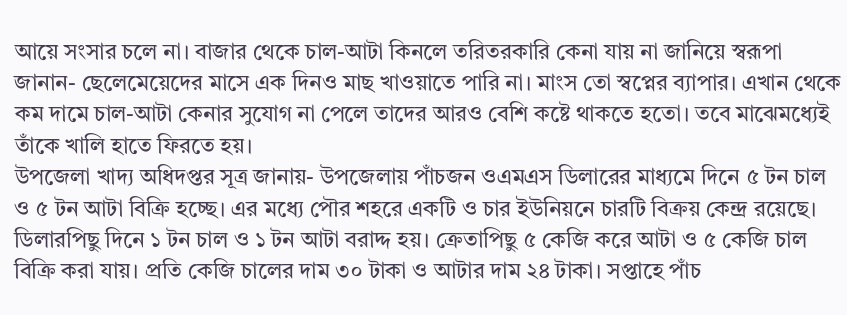আয়ে সংসার চলে না। বাজার থেকে চাল-আটা কিনলে তরিতরকারি কেনা যায় না জানিয়ে স্বরূপা জানান- ছেলেমেয়েদের মাসে এক দিনও মাছ খাওয়াতে পারি না। মাংস তো স্বপ্নের ব্যাপার। এখান থেকে কম দামে চাল-আটা কেনার সুযোগ না পেলে তাদের আরও বেশি কষ্টে থাকতে হতো। তবে মাঝেমধ্যেই তাঁকে খালি হাতে ফিরতে হয়।
উপজেলা খাদ্য অধিদপ্তর সূত্র জানায়- উপজেলায় পাঁচজন ওএমএস ডিলারের মাধ্যমে দিনে ৫ টন চাল ও ৫ টন আটা বিক্রি হচ্ছে। এর মধ্যে পৌর শহরে একটি ও চার ইউনিয়নে চারটি বিক্রয় কেন্দ্র রয়েছে। ডিলারপিছু দিনে ১ টন চাল ও ১ টন আটা বরাদ্দ হয়। ক্রেতাপিছু ৫ কেজি করে আটা ও ৫ কেজি চাল বিক্রি করা যায়। প্রতি কেজি চালের দাম ৩০ টাকা ও আটার দাম ২৪ টাকা। সপ্তাহে পাঁচ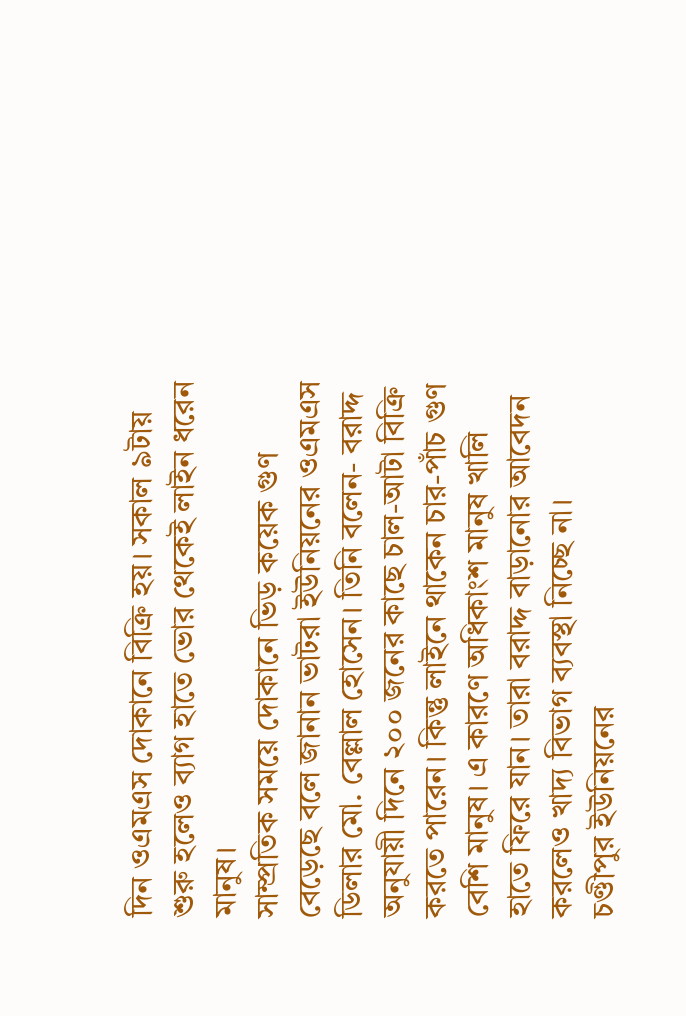দিন ওএমএস দোকানে বিক্রি হয়। সকাল ৯টায় শুরু হলেও ব্যাগ হাতে ভোর থেকেই লাইন ধরেন মানুষ।
সাম্প্রতিক সময়ে দোকানে ভিড় কয়েক গুণ বেড়েছে বলে জানান ভাটরা ইউনিয়নের ওএমএস ডিলার মো. বেল্লাল হোসেন। তিনি বলেন- বরাদ্দ অনুযায়ী দিনে ২০০ জনের কাছে চাল-আটা বিক্রি করতে পারেন। কিন্তু লাইনে থাকেন চার-পাঁচ গুণ বেশি মানুষ। এ কারণে অধিকাংশ মানুষ খালি হাতে ফিরে যান। তারা বরাদ্দ বাড়ানোর আবেদন করলেও খাদ্য বিভাগ ব্যবস্থা নিচ্ছে না।
চণ্ডীপুর ইউনিয়নের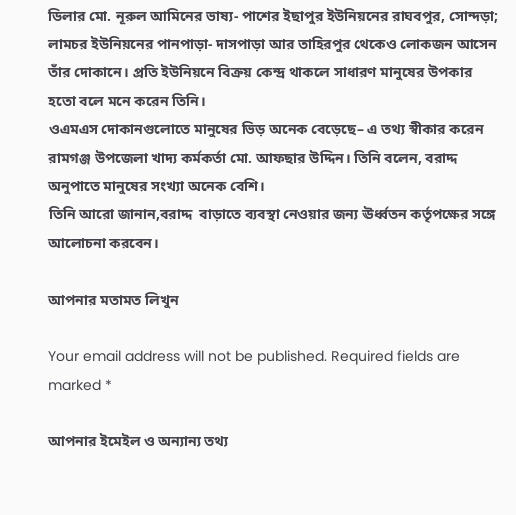ডিলার মো. নূরুল আমিনের ভাষ্য- পাশের ইছাপুর ইউনিয়নের রাঘবপুর, সোন্দড়া; লামচর ইউনিয়নের পানপাড়া- দাসপাড়া আর তাহিরপুর থেকেও লোকজন আসেন তাঁর দোকানে। প্রতি ইউনিয়নে বিক্রয় কেন্দ্র থাকলে সাধারণ মানুষের উপকার হতো বলে মনে করেন তিনি।
ওএমএস দোকানগুলোতে মানুষের ভিড় অনেক বেড়েছে– এ তথ্য স্বীকার করেন রামগঞ্জ উপজেলা খাদ্য কর্মকর্তা মো. আফছার উদ্দিন। তিনি বলেন, বরাদ্দ অনুপাতে মানুষের সংখ্যা অনেক বেশি।
তিনি আরো জানান,বরাদ্দ  বাড়াতে ব্যবস্থা নেওয়ার জন্য ঊর্ধ্বতন কর্তৃপক্ষের সঙ্গে আলোচনা করবেন।

আপনার মতামত লিখুন

Your email address will not be published. Required fields are marked *

আপনার ইমেইল ও অন্যান্য তথ্য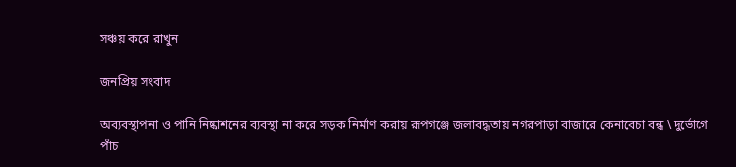সঞ্চয় করে রাখুন

জনপ্রিয় সংবাদ

অব্যবস্থাপনা ও পানি নিষ্কাশনের ব্যবস্থা না করে সড়ক নির্মাণ করায় রূপগঞ্জে জলাবদ্ধতায় নগরপাড়া বাজারে কেনাবেচা বন্ধ \ দুর্ভোগে পাঁচ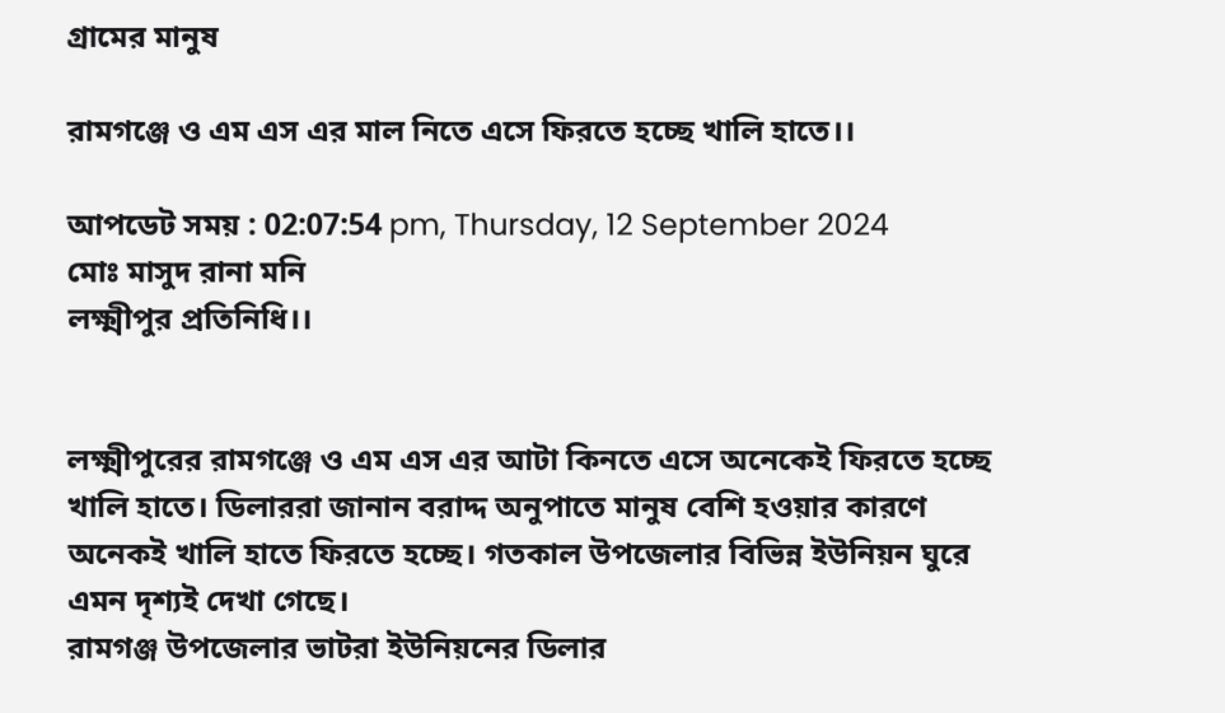গ্রামের মানুষ

রামগঞ্জে ও এম এস এর মাল নিতে এসে ফিরতে হচ্ছে খালি হাতে।।

আপডেট সময় : 02:07:54 pm, Thursday, 12 September 2024
মোঃ মাসুদ রানা মনি
লক্ষ্মীপুর প্রতিনিধি।।


লক্ষ্মীপুরের রামগঞ্জে ও এম এস এর আটা কিনতে এসে অনেকেই ফিরতে হচ্ছে খালি হাতে। ডিলাররা জানান বরাদ্দ অনুপাতে মানুষ বেশি হওয়ার কারণে অনেকই খালি হাতে ফিরতে হচ্ছে। গতকাল উপজেলার বিভিন্ন ইউনিয়ন ঘুরে এমন দৃশ্যই দেখা গেছে।
রামগঞ্জ উপজেলার ভাটরা ইউনিয়নের ডিলার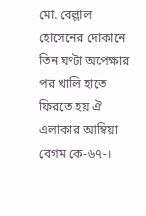মো. বেল্লাল হোসেনের দোকানে তিন ঘণ্টা অপেক্ষার পর খালি হাতে ফিরতে হয় ঐ এলাকার আম্বিয়া বেগম কে-৬৭-।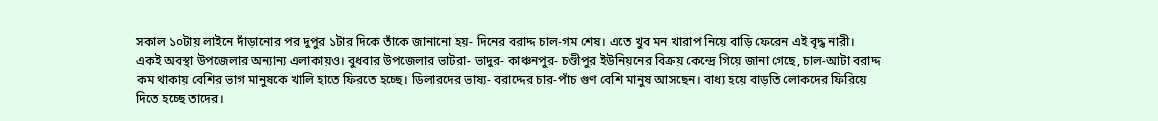সকাল ১০টায় লাইনে দাঁড়ানোর পর দুপুর ১টার দিকে তাঁকে জানানো হয়- দিনের বরাদ্দ চাল-গম শেষ। এতে খুব মন খারাপ নিয়ে বাড়ি ফেরেন এই বৃদ্ধ নারী।
একই অবস্থা উপজেলার অন্যান্য এলাকায়ও। বুধবার উপজেলার ভাটরা- ভাদুর- কাঞ্চনপুর- চণ্ডীপুর ইউনিয়নের বিক্রয় কেন্দ্রে গিয়ে জানা গেছে, চাল-আটা বরাদ্দ কম থাকায় বেশির ভাগ মানুষকে খালি হাতে ফিরতে হচ্ছে। ডিলারদের ভাষ্য- বরাদ্দের চার-পাঁচ গুণ বেশি মানুষ আসছেন। বাধ্য হয়ে বাড়তি লোকদের ফিরিয়ে দিতে হচ্ছে তাদের।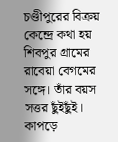চণ্ডীপুরের বিক্রয় কেন্দ্রে কথা হয় শিবপুর গ্রামের রাবেয়া বেগমের সঙ্গে। তাঁর বয়স সত্তর ছুঁইছুঁই। কাপড়ে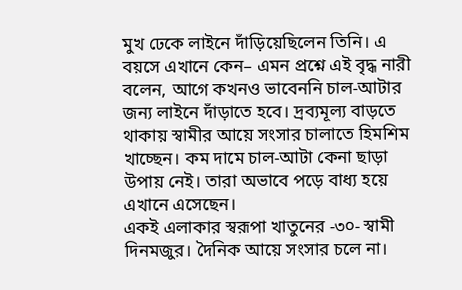মুখ ঢেকে লাইনে দাঁড়িয়েছিলেন তিনি। এ বয়সে এখানে কেন– এমন প্রশ্নে এই বৃদ্ধ নারী বলেন, আগে কখনও ভাবেননি চাল-আটার জন্য লাইনে দাঁড়াতে হবে। দ্রব্যমূল্য বাড়তে থাকায় স্বামীর আয়ে সংসার চালাতে হিমশিম খাচ্ছেন। কম দামে চাল-আটা কেনা ছাড়া উপায় নেই। তারা অভাবে পড়ে বাধ্য হয়ে এখানে এসেছেন।
একই এলাকার স্বরূপা খাতুনের -৩০- স্বামী দিনমজুর। দৈনিক আয়ে সংসার চলে না।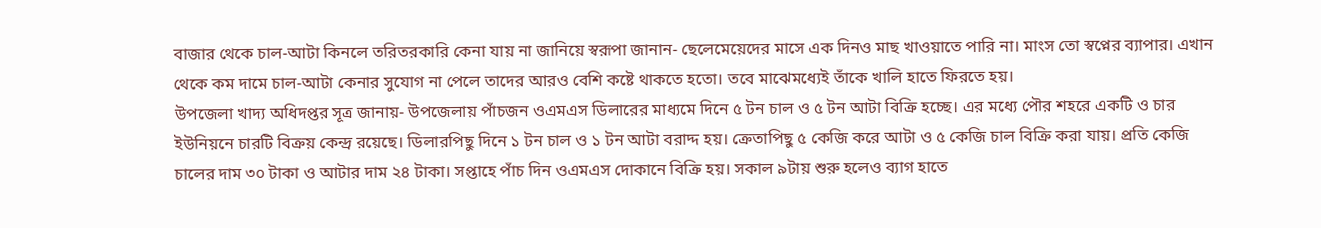বাজার থেকে চাল-আটা কিনলে তরিতরকারি কেনা যায় না জানিয়ে স্বরূপা জানান- ছেলেমেয়েদের মাসে এক দিনও মাছ খাওয়াতে পারি না। মাংস তো স্বপ্নের ব্যাপার। এখান থেকে কম দামে চাল-আটা কেনার সুযোগ না পেলে তাদের আরও বেশি কষ্টে থাকতে হতো। তবে মাঝেমধ্যেই তাঁকে খালি হাতে ফিরতে হয়।
উপজেলা খাদ্য অধিদপ্তর সূত্র জানায়- উপজেলায় পাঁচজন ওএমএস ডিলারের মাধ্যমে দিনে ৫ টন চাল ও ৫ টন আটা বিক্রি হচ্ছে। এর মধ্যে পৌর শহরে একটি ও চার ইউনিয়নে চারটি বিক্রয় কেন্দ্র রয়েছে। ডিলারপিছু দিনে ১ টন চাল ও ১ টন আটা বরাদ্দ হয়। ক্রেতাপিছু ৫ কেজি করে আটা ও ৫ কেজি চাল বিক্রি করা যায়। প্রতি কেজি চালের দাম ৩০ টাকা ও আটার দাম ২৪ টাকা। সপ্তাহে পাঁচ দিন ওএমএস দোকানে বিক্রি হয়। সকাল ৯টায় শুরু হলেও ব্যাগ হাতে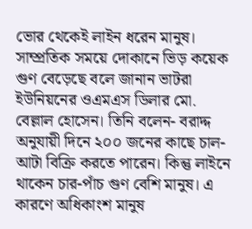ভোর থেকেই লাইন ধরেন মানুষ।
সাম্প্রতিক সময়ে দোকানে ভিড় কয়েক গুণ বেড়েছে বলে জানান ভাটরা ইউনিয়নের ওএমএস ডিলার মো. বেল্লাল হোসেন। তিনি বলেন- বরাদ্দ অনুযায়ী দিনে ২০০ জনের কাছে চাল-আটা বিক্রি করতে পারেন। কিন্তু লাইনে থাকেন চার-পাঁচ গুণ বেশি মানুষ। এ কারণে অধিকাংশ মানুষ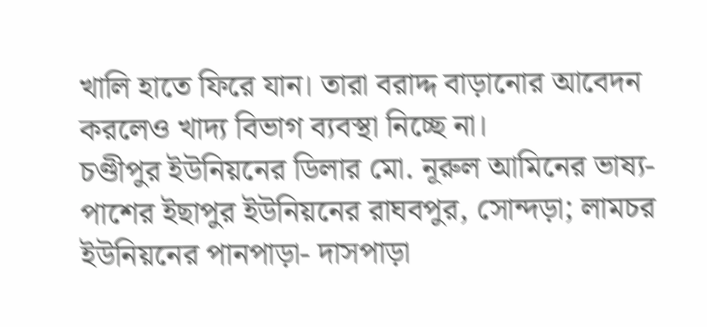খালি হাতে ফিরে যান। তারা বরাদ্দ বাড়ানোর আবেদন করলেও খাদ্য বিভাগ ব্যবস্থা নিচ্ছে না।
চণ্ডীপুর ইউনিয়নের ডিলার মো. নূরুল আমিনের ভাষ্য- পাশের ইছাপুর ইউনিয়নের রাঘবপুর, সোন্দড়া; লামচর ইউনিয়নের পানপাড়া- দাসপাড়া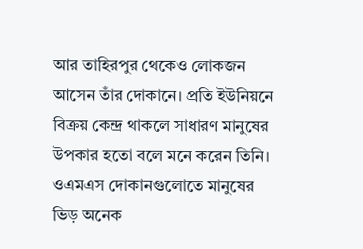আর তাহিরপুর থেকেও লোকজন আসেন তাঁর দোকানে। প্রতি ইউনিয়নে বিক্রয় কেন্দ্র থাকলে সাধারণ মানুষের উপকার হতো বলে মনে করেন তিনি।
ওএমএস দোকানগুলোতে মানুষের ভিড় অনেক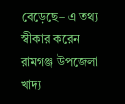বেড়েছে– এ তথ্য স্বীকার করেন রামগঞ্জ উপজেলা খাদ্য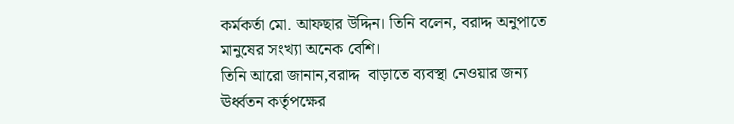কর্মকর্তা মো. আফছার উদ্দিন। তিনি বলেন, বরাদ্দ অনুপাতে মানুষের সংখ্যা অনেক বেশি।
তিনি আরো জানান,বরাদ্দ  বাড়াতে ব্যবস্থা নেওয়ার জন্য ঊর্ধ্বতন কর্তৃপক্ষের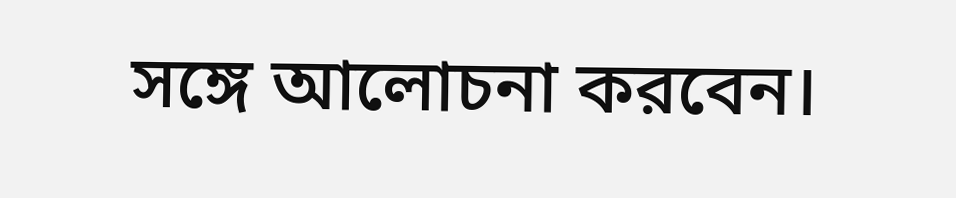সঙ্গে আলোচনা করবেন।